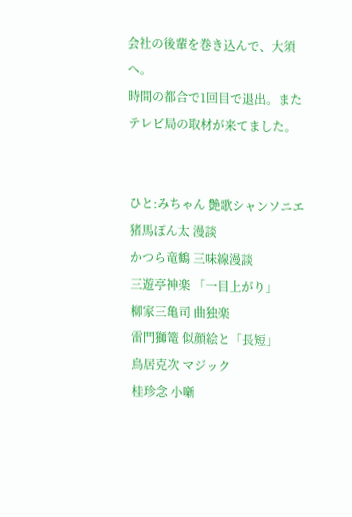会社の後輩を巻き込んで、大須へ。
時間の都合で1回目で退出。またテレビ局の取材が来てました。


ひと:みちゃん 艶歌シャンソニエ
猪馬ぽん太 漫談
かつら竜鶴 三味線漫談
三遊亭神楽 「一目上がり」
柳家三亀司 曲独楽
雷門獅篭 似顔絵と「長短」
鳥居克次 マジック
桂珍念 小噺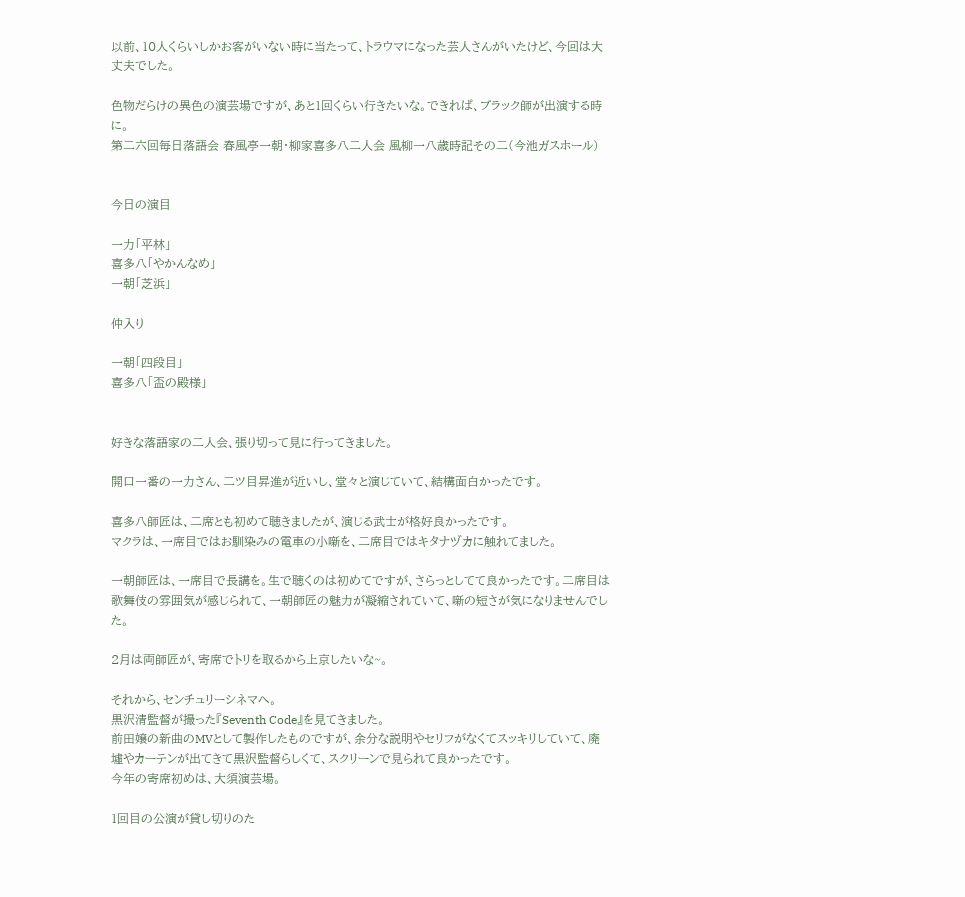以前、10人くらいしかお客がいない時に当たって、トラウマになった芸人さんがいたけど、今回は大丈夫でした。

色物だらけの異色の演芸場ですが、あと1回くらい行きたいな。できれぱ、ブラック師が出演する時に。
第二六回毎日落語会 春風亭一朝・柳家喜多八二人会 風柳一八歳時記その二(今池ガスホール)


今日の演目

一力「平林」
喜多八「やかんなめ」
一朝「芝浜」

仲入り

一朝「四段目」
喜多八「盃の殿様」


好きな落語家の二人会、張り切って見に行ってきました。

開口一番の一力さん、二ツ目昇進が近いし、堂々と演じていて、結構面白かったです。

喜多八師匠は、二席とも初めて聴きましたが、演じる武士が格好良かったです。
マクラは、一席目ではお馴染みの電車の小噺を、二席目ではキタナヅカに触れてました。

一朝師匠は、一席目で長講を。生で聴くのは初めてですが、さらっとしてて良かったです。二席目は歌舞伎の雰囲気が感じられて、一朝師匠の魅力が凝縮されていて、噺の短さが気になりませんでした。

2月は両師匠が、寄席でトリを取るから上京したいな~。

それから、センチュリーシネマへ。
黒沢清監督が撮った『Seventh Code』を見てきました。
前田嬢の新曲のMVとして製作したものですが、余分な説明やセリフがなくてスッキリしていて、廃墟やカーテンが出てきて黒沢監督らしくて、スクリーンで見られて良かったです。
今年の寄席初めは、大須演芸場。

1回目の公演が貸し切りのた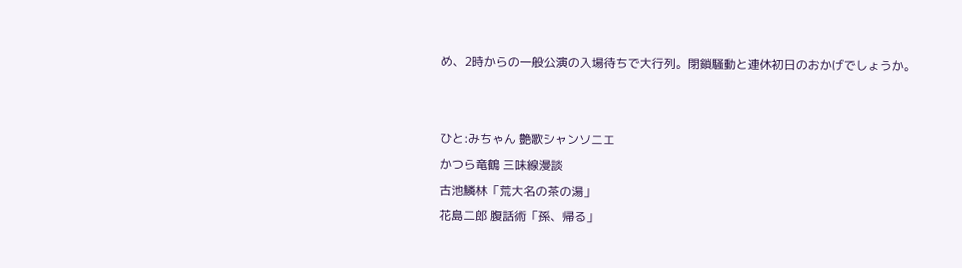め、2時からの一般公演の入場待ちで大行列。閉鎖騒動と連休初日のおかげでしょうか。


ひと:みちゃん 艶歌シャンソニエ
かつら竜鶴 三味線漫談
古池鱗林「荒大名の茶の湯」
花島二郎 腹話術「孫、帰る」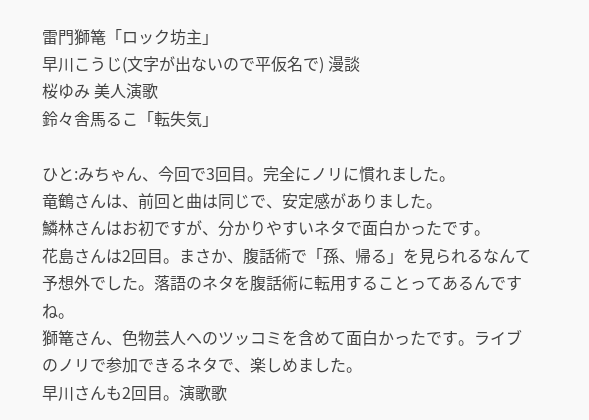雷門獅篭「ロック坊主」
早川こうじ(文字が出ないので平仮名で) 漫談
桜ゆみ 美人演歌
鈴々舎馬るこ「転失気」

ひと:みちゃん、今回で3回目。完全にノリに慣れました。
竜鶴さんは、前回と曲は同じで、安定感がありました。
鱗林さんはお初ですが、分かりやすいネタで面白かったです。
花島さんは2回目。まさか、腹話術で「孫、帰る」を見られるなんて予想外でした。落語のネタを腹話術に転用することってあるんですね。
獅篭さん、色物芸人へのツッコミを含めて面白かったです。ライブのノリで参加できるネタで、楽しめました。
早川さんも2回目。演歌歌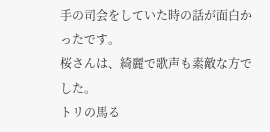手の司会をしていた時の話が面白かったです。
桜さんは、綺麗で歌声も素敵な方でした。
トリの馬る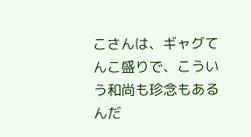こさんは、ギャグてんこ盛りで、こういう和尚も珍念もあるんだ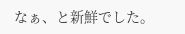なぁ、と新鮮でした。